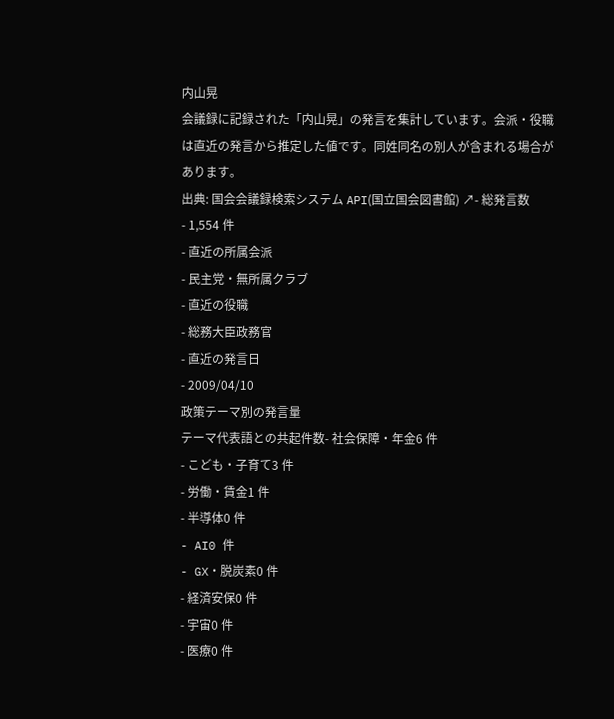内山晃
会議録に記録された「内山晃」の発言を集計しています。会派・役職は直近の発言から推定した値です。同姓同名の別人が含まれる場合があります。
出典: 国会会議録検索システム API(国立国会図書館) ↗- 総発言数
- 1,554 件
- 直近の所属会派
- 民主党・無所属クラブ
- 直近の役職
- 総務大臣政務官
- 直近の発言日
- 2009/04/10
政策テーマ別の発言量
テーマ代表語との共起件数- 社会保障・年金6 件
- こども・子育て3 件
- 労働・賃金1 件
- 半導体0 件
- AI0 件
- GX・脱炭素0 件
- 経済安保0 件
- 宇宙0 件
- 医療0 件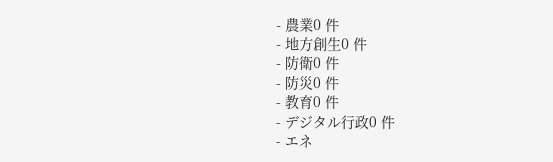- 農業0 件
- 地方創生0 件
- 防衛0 件
- 防災0 件
- 教育0 件
- デジタル行政0 件
- エネ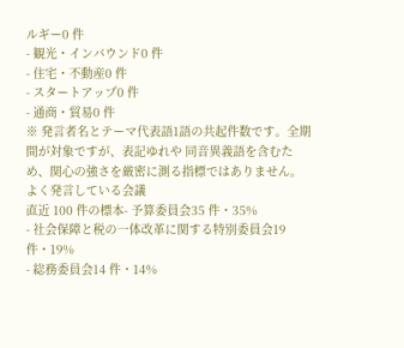ルギー0 件
- 観光・インバウンド0 件
- 住宅・不動産0 件
- スタートアップ0 件
- 通商・貿易0 件
※ 発言者名とテーマ代表語1語の共起件数です。全期間が対象ですが、表記ゆれや 同音異義語を含むため、関心の強さを厳密に測る指標ではありません。
よく発言している会議
直近 100 件の標本- 予算委員会35 件・35%
- 社会保障と税の一体改革に関する特別委員会19 件・19%
- 総務委員会14 件・14%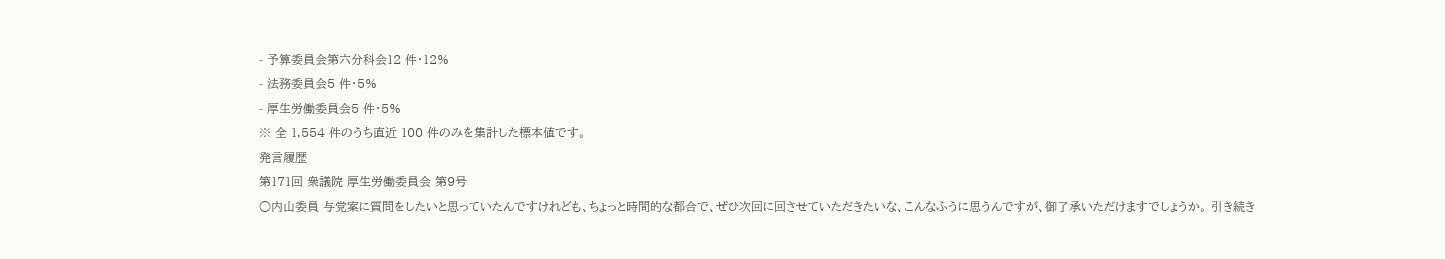- 予算委員会第六分科会12 件・12%
- 法務委員会5 件・5%
- 厚生労働委員会5 件・5%
※ 全 1,554 件のうち直近 100 件のみを集計した標本値です。
発言履歴
第171回 衆議院 厚生労働委員会 第9号
○内山委員 与党案に質問をしたいと思っていたんですけれども、ちょっと時間的な都合で、ぜひ次回に回させていただきたいな、こんなふうに思うんですが、御了承いただけますでしょうか。 引き続き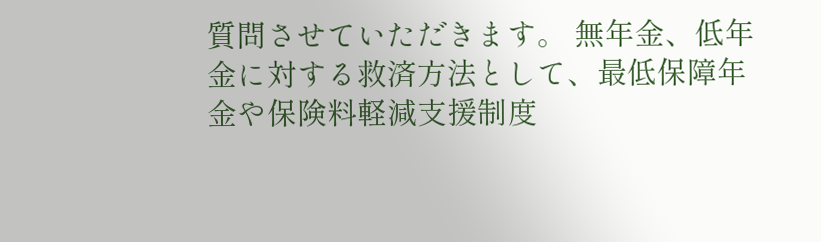質問させていただきます。 無年金、低年金に対する救済方法として、最低保障年金や保険料軽減支援制度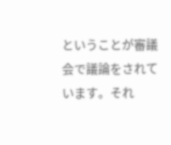ということが審議会で議論をされています。それ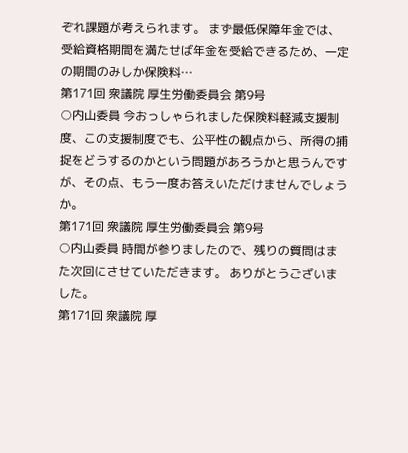ぞれ課題が考えられます。 まず最低保障年金では、受給資格期間を満たせば年金を受給できるため、一定の期間のみしか保険料…
第171回 衆議院 厚生労働委員会 第9号
○内山委員 今おっしゃられました保険料軽減支援制度、この支援制度でも、公平性の観点から、所得の捕捉をどうするのかという問題があろうかと思うんですが、その点、もう一度お答えいただけませんでしょうか。
第171回 衆議院 厚生労働委員会 第9号
○内山委員 時間が参りましたので、残りの質問はまた次回にさせていただきます。 ありがとうございました。
第171回 衆議院 厚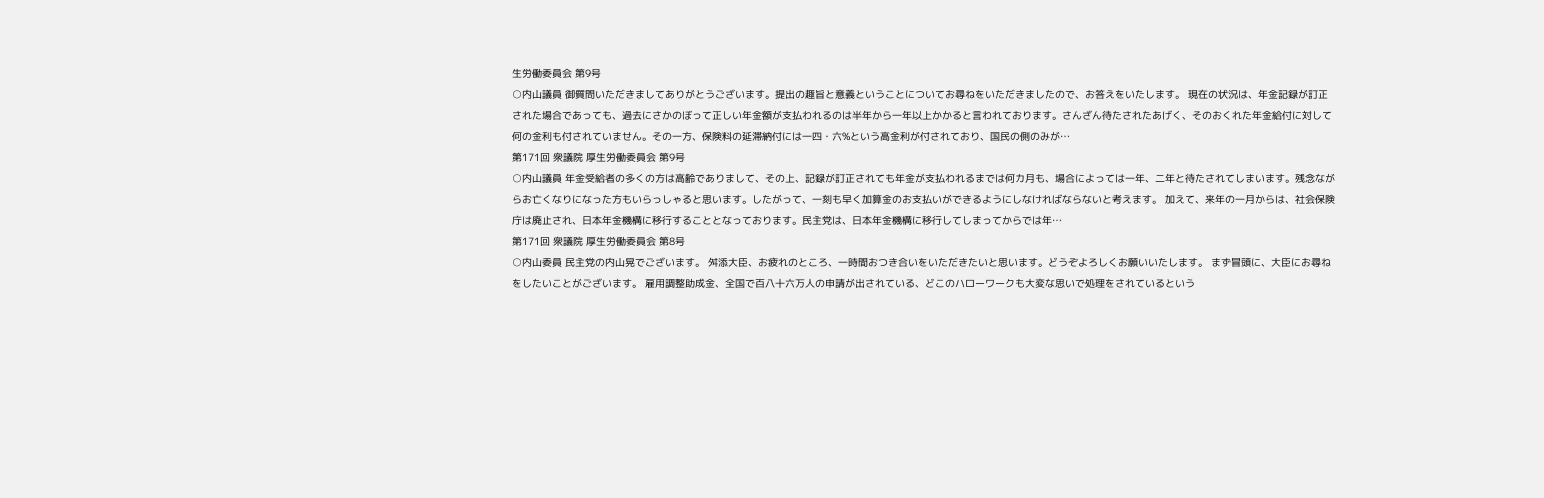生労働委員会 第9号
○内山議員 御質問いただきましてありがとうございます。提出の趣旨と意義ということについてお尋ねをいただきましたので、お答えをいたします。 現在の状況は、年金記録が訂正された場合であっても、過去にさかのぼって正しい年金額が支払われるのは半年から一年以上かかると言われております。さんざん待たされたあげく、そのおくれた年金給付に対して何の金利も付されていません。その一方、保険料の延滞納付には一四・六%という高金利が付されており、国民の側のみが…
第171回 衆議院 厚生労働委員会 第9号
○内山議員 年金受給者の多くの方は高齢でありまして、その上、記録が訂正されても年金が支払われるまでは何カ月も、場合によっては一年、二年と待たされてしまいます。残念ながらお亡くなりになった方もいらっしゃると思います。したがって、一刻も早く加算金のお支払いができるようにしなければならないと考えます。 加えて、来年の一月からは、社会保険庁は廃止され、日本年金機構に移行することとなっております。民主党は、日本年金機構に移行してしまってからでは年…
第171回 衆議院 厚生労働委員会 第8号
○内山委員 民主党の内山晃でございます。 舛添大臣、お疲れのところ、一時間おつき合いをいただきたいと思います。どうぞよろしくお願いいたします。 まず冒頭に、大臣にお尋ねをしたいことがございます。 雇用調整助成金、全国で百八十六万人の申請が出されている、どこのハローワークも大変な思いで処理をされているという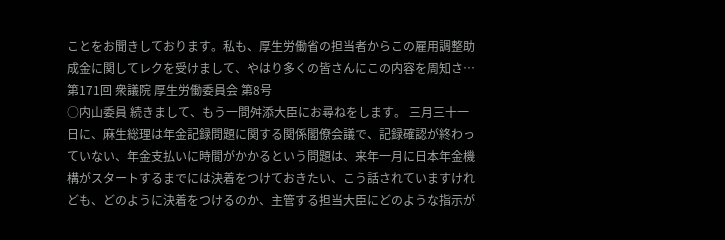ことをお聞きしております。私も、厚生労働省の担当者からこの雇用調整助成金に関してレクを受けまして、やはり多くの皆さんにこの内容を周知さ…
第171回 衆議院 厚生労働委員会 第8号
○内山委員 続きまして、もう一問舛添大臣にお尋ねをします。 三月三十一日に、麻生総理は年金記録問題に関する関係閣僚会議で、記録確認が終わっていない、年金支払いに時間がかかるという問題は、来年一月に日本年金機構がスタートするまでには決着をつけておきたい、こう話されていますけれども、どのように決着をつけるのか、主管する担当大臣にどのような指示が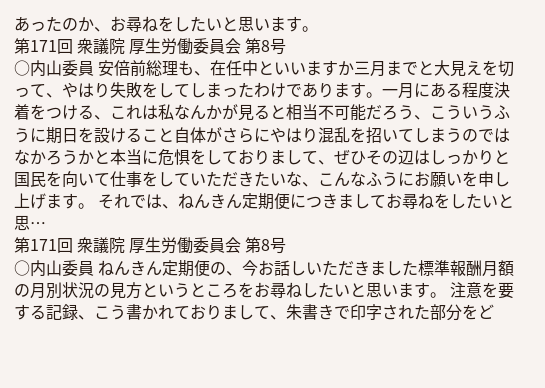あったのか、お尋ねをしたいと思います。
第171回 衆議院 厚生労働委員会 第8号
○内山委員 安倍前総理も、在任中といいますか三月までと大見えを切って、やはり失敗をしてしまったわけであります。一月にある程度決着をつける、これは私なんかが見ると相当不可能だろう、こういうふうに期日を設けること自体がさらにやはり混乱を招いてしまうのではなかろうかと本当に危惧をしておりまして、ぜひその辺はしっかりと国民を向いて仕事をしていただきたいな、こんなふうにお願いを申し上げます。 それでは、ねんきん定期便につきましてお尋ねをしたいと思…
第171回 衆議院 厚生労働委員会 第8号
○内山委員 ねんきん定期便の、今お話しいただきました標準報酬月額の月別状況の見方というところをお尋ねしたいと思います。 注意を要する記録、こう書かれておりまして、朱書きで印字された部分をど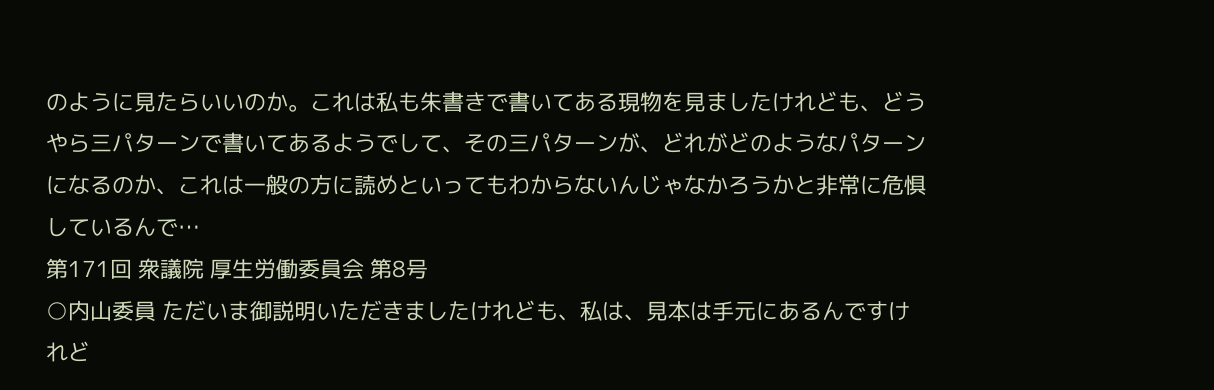のように見たらいいのか。これは私も朱書きで書いてある現物を見ましたけれども、どうやら三パターンで書いてあるようでして、その三パターンが、どれがどのようなパターンになるのか、これは一般の方に読めといってもわからないんじゃなかろうかと非常に危惧しているんで…
第171回 衆議院 厚生労働委員会 第8号
○内山委員 ただいま御説明いただきましたけれども、私は、見本は手元にあるんですけれど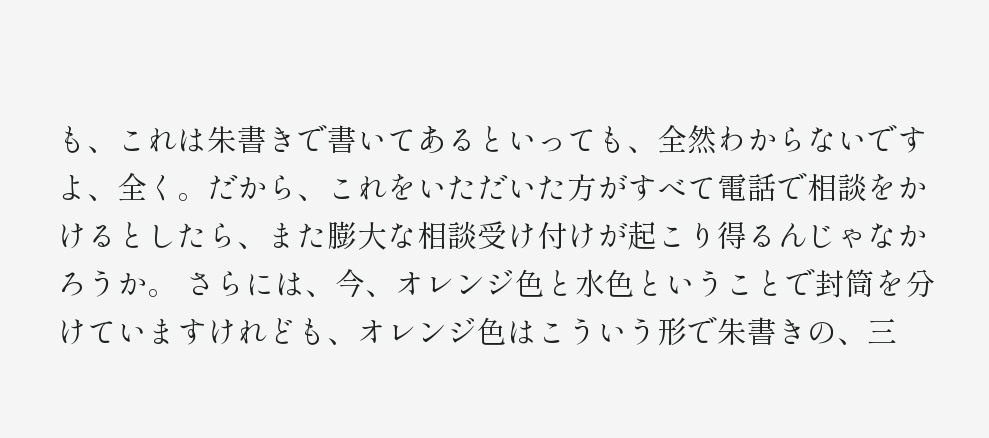も、これは朱書きで書いてあるといっても、全然わからないですよ、全く。だから、これをいただいた方がすべて電話で相談をかけるとしたら、また膨大な相談受け付けが起こり得るんじゃなかろうか。 さらには、今、オレンジ色と水色ということで封筒を分けていますけれども、オレンジ色はこういう形で朱書きの、三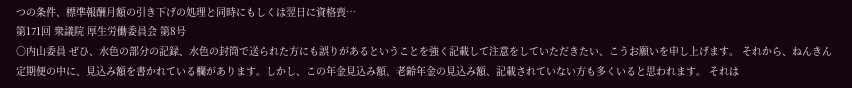つの条件、標準報酬月額の引き下げの処理と同時にもしくは翌日に資格喪…
第171回 衆議院 厚生労働委員会 第8号
○内山委員 ぜひ、水色の部分の記録、水色の封筒で送られた方にも誤りがあるということを強く記載して注意をしていただきたい、こうお願いを申し上げます。 それから、ねんきん定期便の中に、見込み額を書かれている欄があります。しかし、この年金見込み額、老齢年金の見込み額、記載されていない方も多くいると思われます。 それは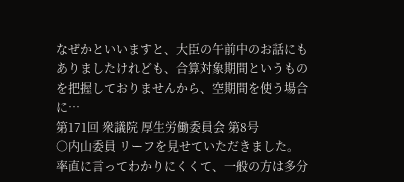なぜかといいますと、大臣の午前中のお話にもありましたけれども、合算対象期間というものを把握しておりませんから、空期間を使う場合に…
第171回 衆議院 厚生労働委員会 第8号
○内山委員 リーフを見せていただきました。率直に言ってわかりにくくて、一般の方は多分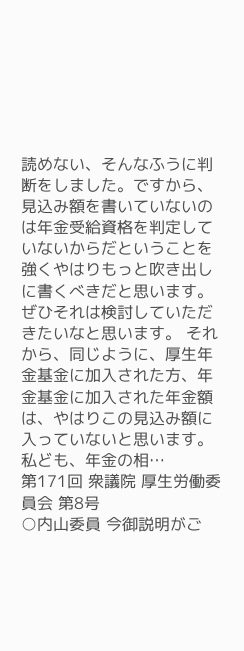読めない、そんなふうに判断をしました。ですから、見込み額を書いていないのは年金受給資格を判定していないからだということを強くやはりもっと吹き出しに書くべきだと思います。ぜひそれは検討していただきたいなと思います。 それから、同じように、厚生年金基金に加入された方、年金基金に加入された年金額は、やはりこの見込み額に入っていないと思います。 私ども、年金の相…
第171回 衆議院 厚生労働委員会 第8号
○内山委員 今御説明がご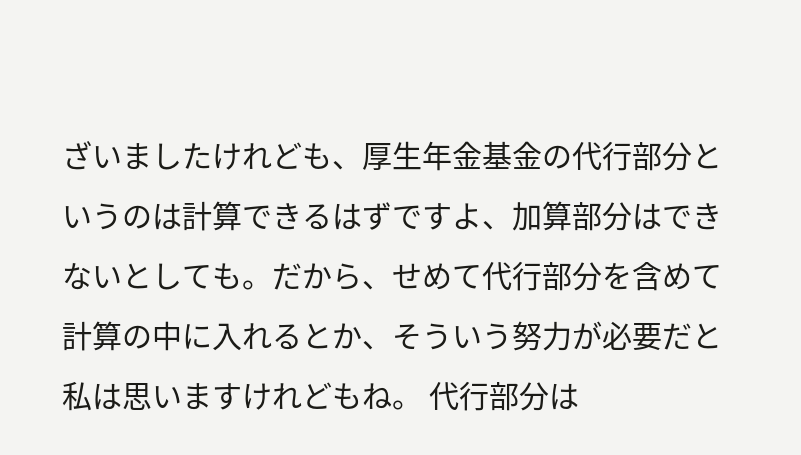ざいましたけれども、厚生年金基金の代行部分というのは計算できるはずですよ、加算部分はできないとしても。だから、せめて代行部分を含めて計算の中に入れるとか、そういう努力が必要だと私は思いますけれどもね。 代行部分は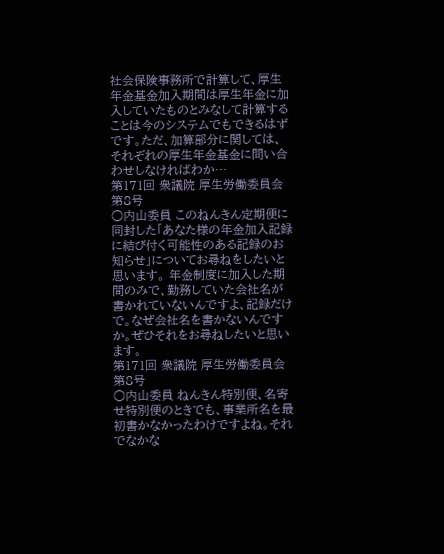社会保険事務所で計算して、厚生年金基金加入期間は厚生年金に加入していたものとみなして計算することは今のシステムでもできるはずです。ただ、加算部分に関しては、それぞれの厚生年金基金に問い合わせしなければわか…
第171回 衆議院 厚生労働委員会 第8号
○内山委員 このねんきん定期便に同封した「あなた様の年金加入記録に結び付く可能性のある記録のお知らせ」についてお尋ねをしたいと思います。 年金制度に加入した期間のみで、勤務していた会社名が書かれていないんですよ、記録だけで。なぜ会社名を書かないんですか。ぜひそれをお尋ねしたいと思います。
第171回 衆議院 厚生労働委員会 第8号
○内山委員 ねんきん特別便、名寄せ特別便のときでも、事業所名を最初書かなかったわけですよね。それでなかな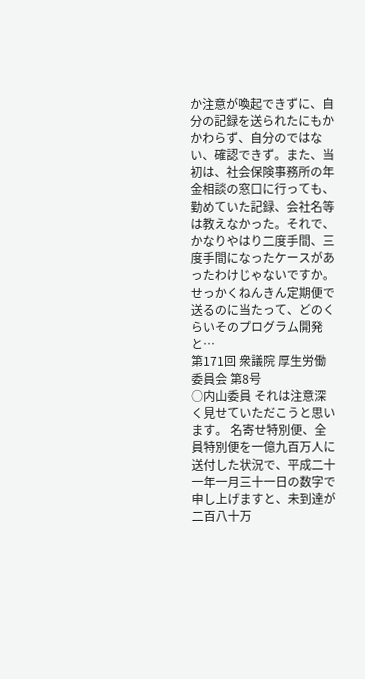か注意が喚起できずに、自分の記録を送られたにもかかわらず、自分のではない、確認できず。また、当初は、社会保険事務所の年金相談の窓口に行っても、勤めていた記録、会社名等は教えなかった。それで、かなりやはり二度手間、三度手間になったケースがあったわけじゃないですか。 せっかくねんきん定期便で送るのに当たって、どのくらいそのプログラム開発と…
第171回 衆議院 厚生労働委員会 第8号
○内山委員 それは注意深く見せていただこうと思います。 名寄せ特別便、全員特別便を一億九百万人に送付した状況で、平成二十一年一月三十一日の数字で申し上げますと、未到達が二百八十万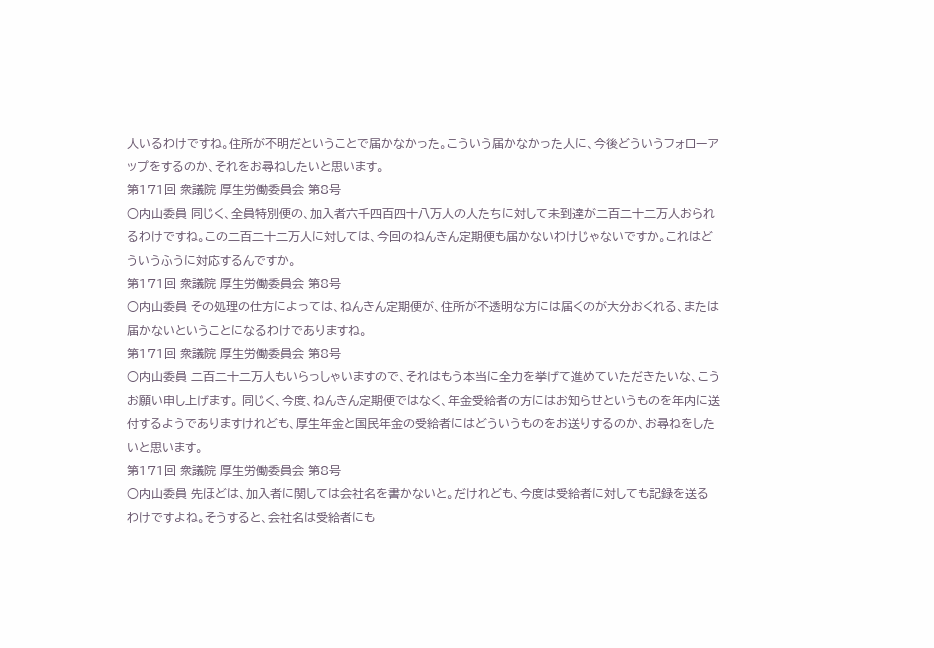人いるわけですね。住所が不明だということで届かなかった。こういう届かなかった人に、今後どういうフォローアップをするのか、それをお尋ねしたいと思います。
第171回 衆議院 厚生労働委員会 第8号
○内山委員 同じく、全員特別便の、加入者六千四百四十八万人の人たちに対して未到達が二百二十二万人おられるわけですね。この二百二十二万人に対しては、今回のねんきん定期便も届かないわけじゃないですか。これはどういうふうに対応するんですか。
第171回 衆議院 厚生労働委員会 第8号
○内山委員 その処理の仕方によっては、ねんきん定期便が、住所が不透明な方には届くのが大分おくれる、または届かないということになるわけでありますね。
第171回 衆議院 厚生労働委員会 第8号
○内山委員 二百二十二万人もいらっしゃいますので、それはもう本当に全力を挙げて進めていただきたいな、こうお願い申し上げます。 同じく、今度、ねんきん定期便ではなく、年金受給者の方にはお知らせというものを年内に送付するようでありますけれども、厚生年金と国民年金の受給者にはどういうものをお送りするのか、お尋ねをしたいと思います。
第171回 衆議院 厚生労働委員会 第8号
○内山委員 先ほどは、加入者に関しては会社名を書かないと。だけれども、今度は受給者に対しても記録を送るわけですよね。そうすると、会社名は受給者にも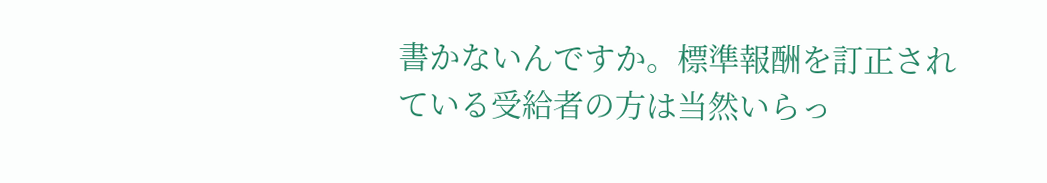書かないんですか。標準報酬を訂正されている受給者の方は当然いらっ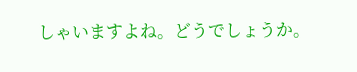しゃいますよね。どうでしょうか。